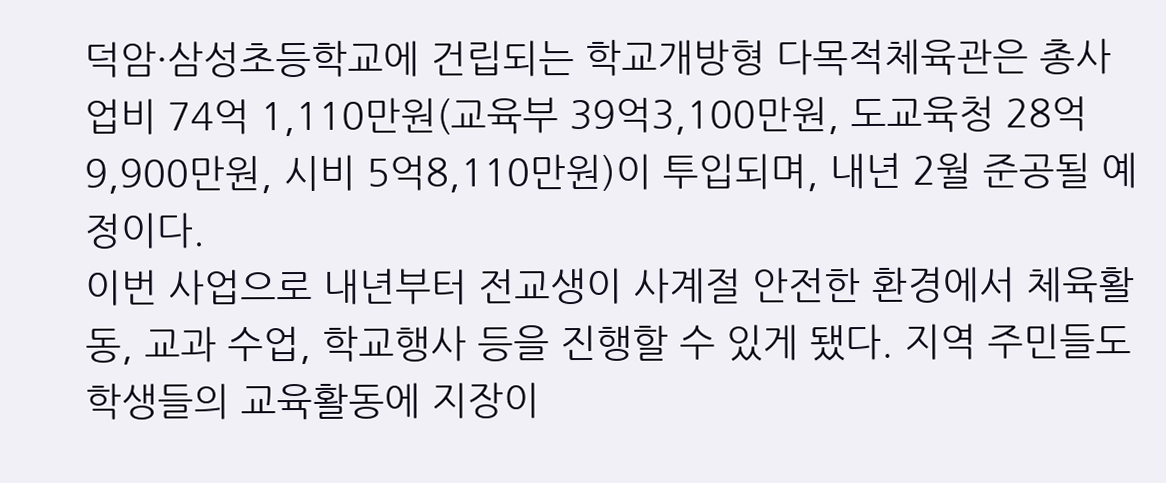덕암·삼성초등학교에 건립되는 학교개방형 다목적체육관은 총사업비 74억 1,110만원(교육부 39억3,100만원, 도교육청 28억9,900만원, 시비 5억8,110만원)이 투입되며, 내년 2월 준공될 예정이다.
이번 사업으로 내년부터 전교생이 사계절 안전한 환경에서 체육활동, 교과 수업, 학교행사 등을 진행할 수 있게 됐다. 지역 주민들도 학생들의 교육활동에 지장이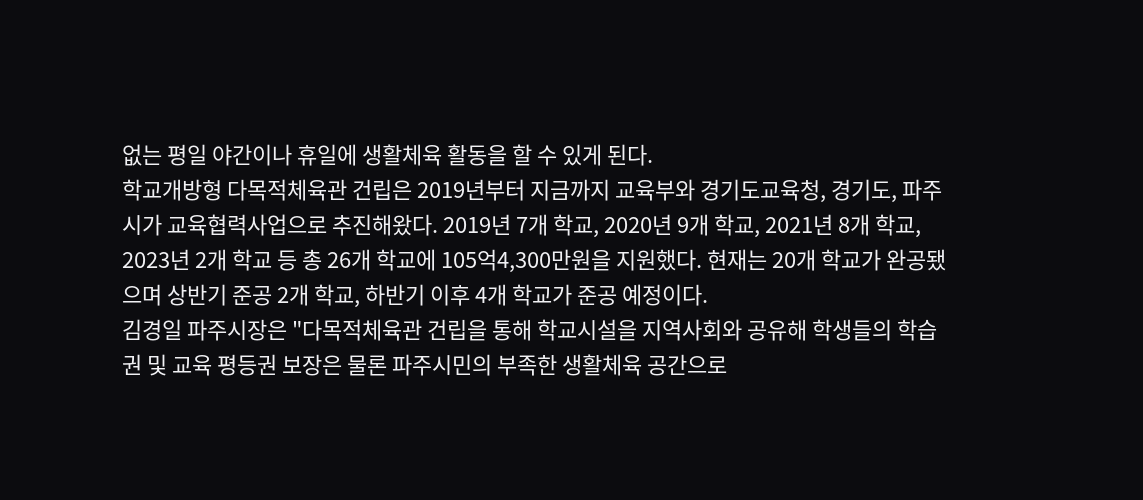없는 평일 야간이나 휴일에 생활체육 활동을 할 수 있게 된다.
학교개방형 다목적체육관 건립은 2019년부터 지금까지 교육부와 경기도교육청, 경기도, 파주시가 교육협력사업으로 추진해왔다. 2019년 7개 학교, 2020년 9개 학교, 2021년 8개 학교, 2023년 2개 학교 등 총 26개 학교에 105억4,300만원을 지원했다. 현재는 20개 학교가 완공됐으며 상반기 준공 2개 학교, 하반기 이후 4개 학교가 준공 예정이다.
김경일 파주시장은 "다목적체육관 건립을 통해 학교시설을 지역사회와 공유해 학생들의 학습권 및 교육 평등권 보장은 물론 파주시민의 부족한 생활체육 공간으로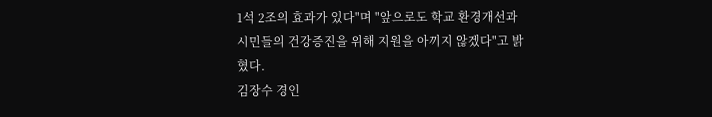1석 2조의 효과가 있다"며 "앞으로도 학교 환경개선과 시민들의 건강증진을 위해 지원을 아끼지 않겠다"고 밝혔다.
김장수 경인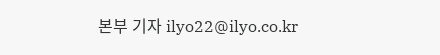본부 기자 ilyo22@ilyo.co.kr